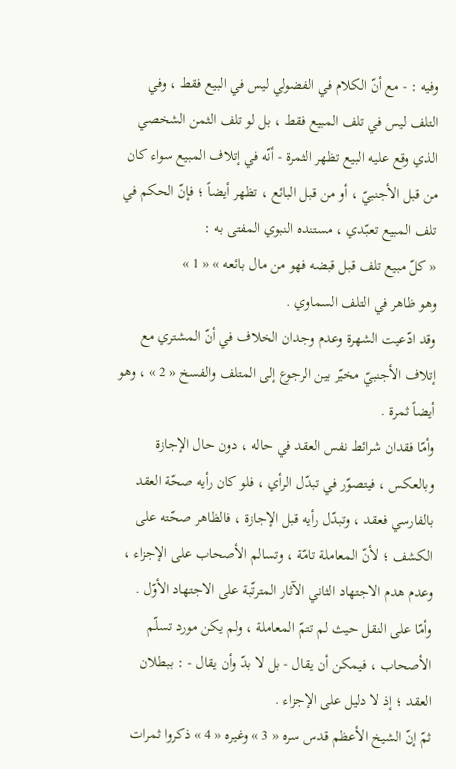وفيه : - مع أنّ الكلام في الفضولي ليس في البيع فقط ، وفي التلف ليس في تلف المبيع فقط ، بل لو تلف الثمن الشخصي الذي وقع عليه البيع تظهر الثمرة - أنّه في إتلاف المبيع سواء كان من قبل الأجنبيّ ، أو من قبل البائع ، تظهر أيضاً ؛ فإنّ الحكم في تلف المبيع تعبّدي ، مستنده النبوي المفتى به :
« كلّ مبيع تلف قبل قبضه فهو من مال بائعه » « 1 »
وهو ظاهر في التلف السماوي .
وقد ادّعيت الشهرة وعدم وجدان الخلاف في أنّ المشتري مع إتلاف الأجنبيّ مخيّر بين الرجوع إلى المتلف والفسخ « 2 » ، وهو أيضاً ثمرة .
وأمّا فقدان شرائط نفس العقد في حاله ، دون حال الإجازة وبالعكس ، فيتصوّر في تبدّل الرأي ، فلو كان رأيه صحّة العقد بالفارسي فعقد ، وتبدّل رأيه قبل الإجازة ، فالظاهر صحّته على الكشف ؛ لأنّ المعاملة تامّة ، وتسالم الأصحاب على الإجزاء ، وعدم هدم الاجتهاد الثاني الآثار المترتّبة على الاجتهاد الأوّل .
وأمّا على النقل حيث لم تتمّ المعاملة ، ولم يكن مورد تسلّم الأصحاب ، فيمكن أن يقال - بل لا بدّ وأن يقال - : ببطلان العقد ؛ إذ لا دليل على الإجزاء .
ثمّ إنّ الشيخ الأعظم قدس سره « 3 » وغيره « 4 » ذكروا ثمرات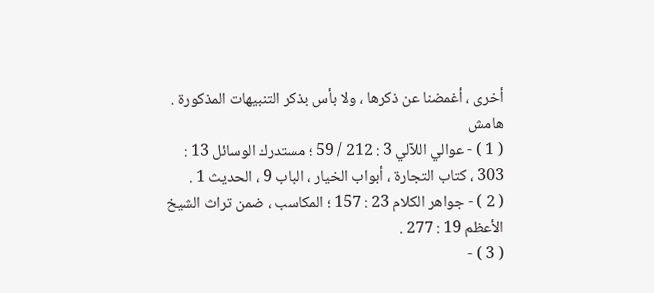أخرى ، أغمضنا عن ذكرها ، ولا بأس بذكر التنبيهات المذكورة .
هامش
( 1 ) - عوالي اللآلي 3 : 212 / 59 ؛ مستدرك الوسائل 13 : 303 ، كتاب التجارة ، أبواب الخيار ، الباب 9 ، الحديث 1 .
( 2 ) - جواهر الكلام 23 : 157 ؛ المكاسب ، ضمن تراث الشيخ الأعظم 19 : 277 .
( 3 ) -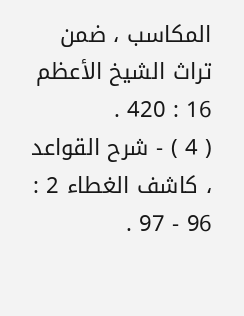المكاسب ، ضمن تراث الشيخ الأعظم 16 : 420 .
( 4 ) - شرح القواعد ، كاشف الغطاء 2 : 96 - 97 .